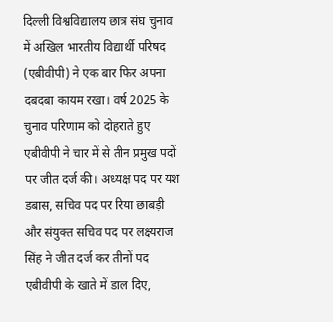दिल्ली विश्वविद्यालय छात्र संघ चुनाव में अखिल भारतीय विद्यार्थी परिषद (एबीवीपी) ने एक बार फिर अपना दबदबा कायम रखा। वर्ष 2025 के चुनाव परिणाम को दोहराते हुए एबीवीपी ने चार में से तीन प्रमुख पदों पर जीत दर्ज की। अध्यक्ष पद पर यश डबास, सचिव पद पर रिया छाबड़ी और संयुक्त सचिव पद पर लक्ष्यराज सिंह ने जीत दर्ज कर तीनों पद एबीवीपी के खाते में डाल दिए,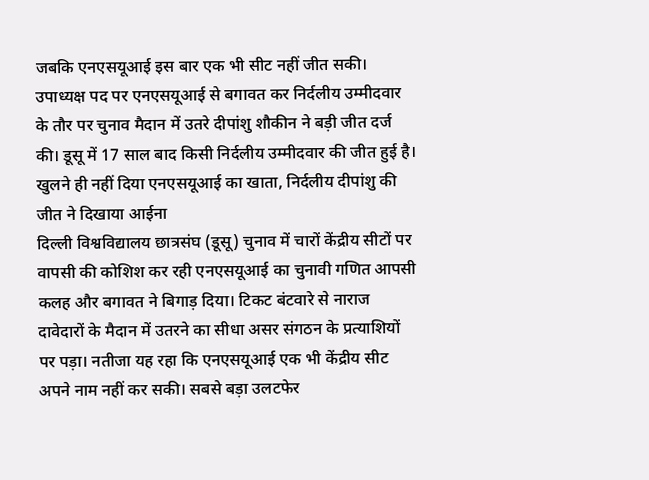जबकि एनएसयूआई इस बार एक भी सीट नहीं जीत सकी। उपाध्यक्ष पद पर एनएसयूआई से बगावत कर निर्दलीय उम्मीदवार के तौर पर चुनाव मैदान में उतरे दीपांशु शौकीन ने बड़ी जीत दर्ज की। डूसू में 17 साल बाद किसी निर्दलीय उम्मीदवार की जीत हुई है।
खुलने ही नहीं दिया एनएसयूआई का खाता, निर्दलीय दीपांशु की जीत ने दिखाया आईना
दिल्ली विश्वविद्यालय छात्रसंघ (डूसू) चुनाव में चारों केंद्रीय सीटों पर वापसी की कोशिश कर रही एनएसयूआई का चुनावी गणित आपसी कलह और बगावत ने बिगाड़ दिया। टिकट बंटवारे से नाराज दावेदारों के मैदान में उतरने का सीधा असर संगठन के प्रत्याशियों पर पड़ा। नतीजा यह रहा कि एनएसयूआई एक भी केंद्रीय सीट अपने नाम नहीं कर सकी। सबसे बड़ा उलटफेर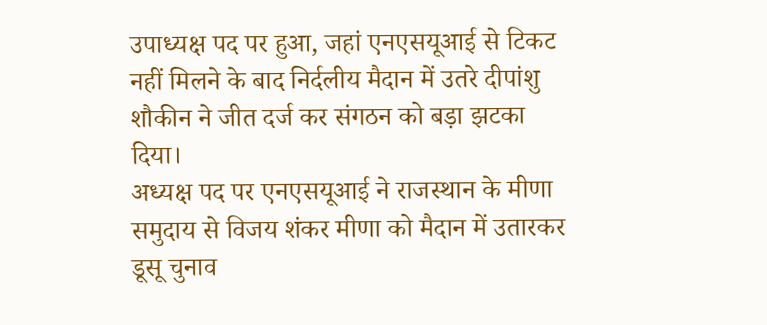उपाध्यक्ष पद पर हुआ, जहां एनएसयूआई से टिकट नहीं मिलने के बाद निर्दलीय मैदान में उतरे दीपांशु शौकीन ने जीत दर्ज कर संगठन को बड़ा झटका दिया।
अध्यक्ष पद पर एनएसयूआई ने राजस्थान के मीणा समुदाय से विजय शंकर मीणा को मैदान में उतारकर डूसू चुनाव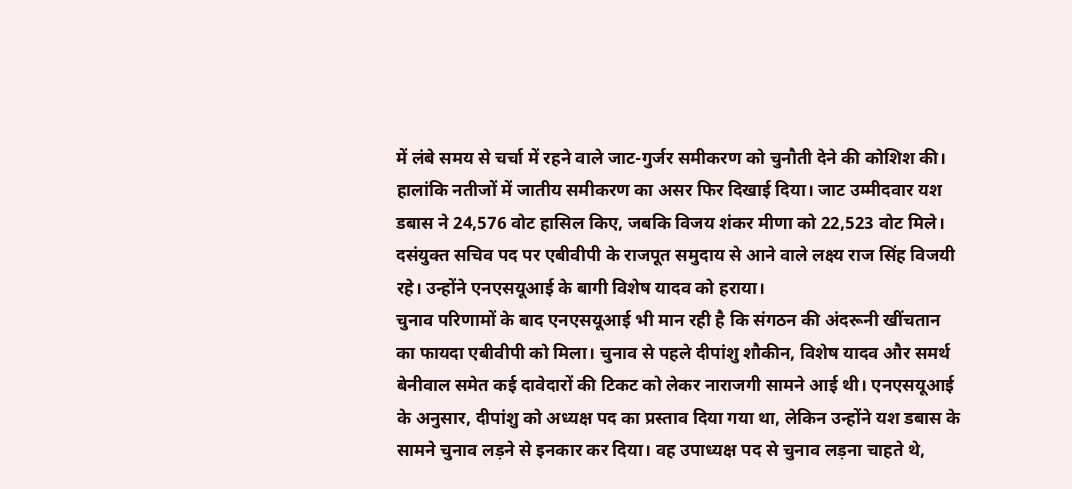में लंबे समय से चर्चा में रहने वाले जाट-गुर्जर समीकरण को चुनौती देने की कोशिश की। हालांकि नतीजों में जातीय समीकरण का असर फिर दिखाई दिया। जाट उम्मीदवार यश डबास ने 24,576 वोट हासिल किए, जबकि विजय शंकर मीणा को 22,523 वोट मिले। दसंयुक्त सचिव पद पर एबीवीपी के राजपूत समुदाय से आने वाले लक्ष्य राज सिंह विजयी रहे। उन्होंने एनएसयूआई के बागी विशेष यादव को हराया।
चुनाव परिणामों के बाद एनएसयूआई भी मान रही है कि संगठन की अंदरूनी खींचतान का फायदा एबीवीपी को मिला। चुनाव से पहले दीपांशु शौकीन, विशेष यादव और समर्थ बेनीवाल समेत कई दावेदारों की टिकट को लेकर नाराजगी सामने आई थी। एनएसयूआई के अनुसार, दीपांशु को अध्यक्ष पद का प्रस्ताव दिया गया था, लेकिन उन्होंने यश डबास के सामने चुनाव लड़ने से इनकार कर दिया। वह उपाध्यक्ष पद से चुनाव लड़ना चाहते थे,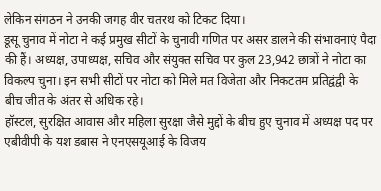लेकिन संगठन ने उनकी जगह वीर चतरथ को टिकट दिया।
डूसू चुनाव में नोटा ने कई प्रमुख सीटों के चुनावी गणित पर असर डालने की संभावनाएं पैदा की हैं। अध्यक्ष, उपाध्यक्ष, सचिव और संयुक्त सचिव पर कुल 23,942 छात्रों ने नोटा का विकल्प चुना। इन सभी सीटों पर नोटा को मिले मत विजेता और निकटतम प्रतिद्वंद्वी के बीच जीत के अंतर से अधिक रहे।
हॉस्टल, सुरक्षित आवास और महिला सुरक्षा जैसे मुद्दों के बीच हुए चुनाव में अध्यक्ष पद पर एबीवीपी के यश डबास ने एनएसयूआई के विजय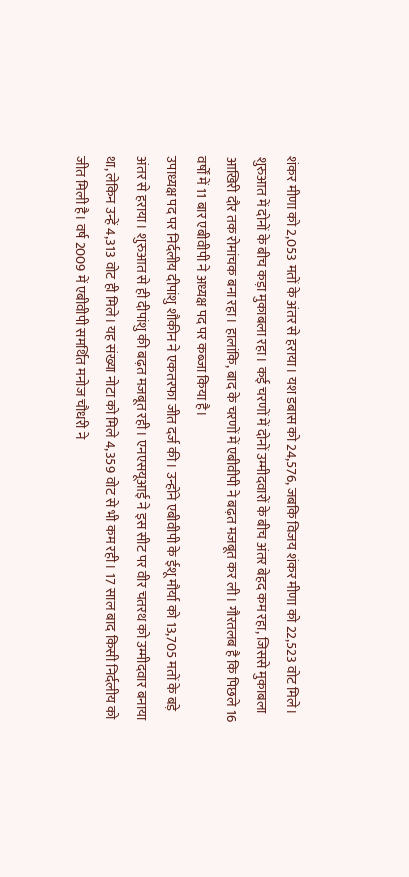शंकर मीणा को 2,053 मतों के अंतर से हराया। यश डबास को 24,576, जबकि विजय शंकर मीणा को 22,523 वोट मिले। शुरुआत में दोनों के बीच कड़ा मुकाबला रहा। कई चरणों में दोनों उम्मीदवारों के बीच अंतर बेहद कम रहा, जिससे मुकाबला आखिरी दौर तक रोमांचक बना रहा। हालांकि, बाद के चरणों में एबीवीपी ने बढ़त मजबूत कर ली। गौरतलब है कि पिछले 16 वर्षों में 11 बार एबीवीपी ने अध्यक्ष पद पर कब्जा किया है।
उपाध्यक्ष पद पर निर्दलीय दीपांशु शौकीन ने एकतरफा जीत दर्ज की। उन्होंने एबीवीपी के ईशू मौर्या को 13,705 मतों के बड़े अंतर से हराया। शुरुआत से ही दीपांशु की बढ़त मजबूत रही। एनएसयूआई ने इस सीट पर वीर चतरथ को उम्मीदवार बनाया था, लेकिन उन्हें 4,313 वोट ही मिले। यह संख्या नोटा को मिले 4,359 वोट से भी कम रही। 17 साल बाद किसी निर्दलीय को जीत मिली है। वर्ष 2009 में एबीवीपी समर्थित मनोज चौधरी ने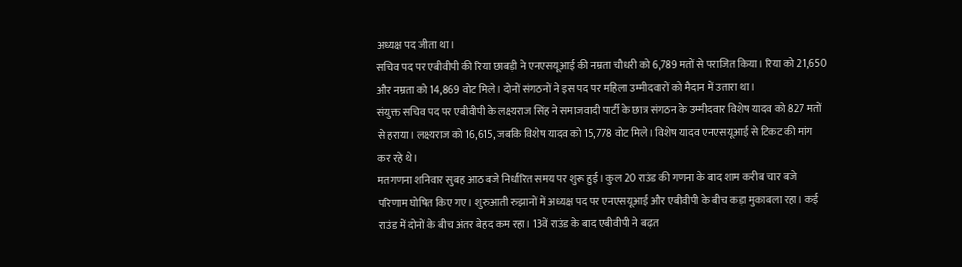अध्यक्ष पद जीता था।
सचिव पद पर एबीवीपी की रिया छाबड़ी ने एनएसयूआई की नम्रता चौधरी को 6,789 मतों से पराजित किया। रिया को 21,650 और नम्रता को 14,869 वोट मिले। दोनों संगठनों ने इस पद पर महिला उम्मीदवारों को मैदान में उतारा था।
संयुक्त सचिव पद पर एबीवीपी के लक्ष्यराज सिंह ने समाजवादी पार्टी के छात्र संगठन के उम्मीदवार विशेष यादव को 827 मतों से हराया। लक्ष्यराज को 16,615, जबकि विशेष यादव को 15,778 वोट मिले। विशेष यादव एनएसयूआई से टिकट की मांग कर रहे थे।
मतगणना शनिवार सुबह आठ बजे निर्धारित समय पर शुरू हुई। कुल 20 राउंड की गणना के बाद शाम करीब चार बजे परिणाम घोषित किए गए। शुरुआती रुझानों में अध्यक्ष पद पर एनएसयूआई और एबीवीपी के बीच कड़ा मुकाबला रहा। कई राउंड में दोनों के बीच अंतर बेहद कम रहा। 13वें राउंड के बाद एबीवीपी ने बढ़त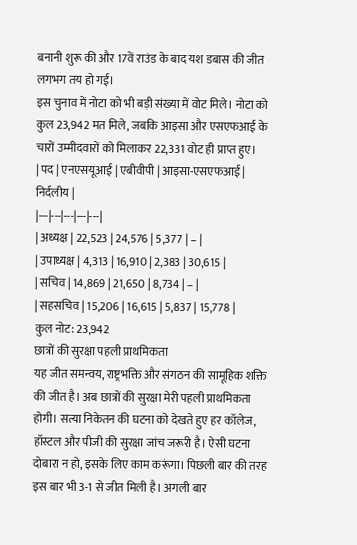बनानी शुरू की और 17वें राउंड के बाद यश डबास की जीत लगभग तय हो गई।
इस चुनाव में नोटा को भी बड़ी संख्या में वोट मिले। नोटा को कुल 23,942 मत मिले, जबकि आइसा और एसएफआई के चारों उम्मीदवारों को मिलाकर 22,331 वोट ही प्राप्त हुए।
| पद | एनएसयूआई | एबीवीपी | आइसा-एसएफआई | निर्दलीय |
|---|---|---|---|---|
| अध्यक्ष | 22,523 | 24,576 | 5,377 | – |
| उपाध्यक्ष | 4,313 | 16,910 | 2,383 | 30,615 |
| सचिव | 14,869 | 21,650 | 8,734 | – |
| सहसचिव | 15,206 | 16,615 | 5,837 | 15,778 |
कुल नोट: 23,942
छात्रों की सुरक्षा पहली प्राथमिकता
यह जीत समन्वय, राष्ट्रभक्ति और संगठन की सामूहिक शक्ति की जीत है। अब छात्रों की सुरक्षा मेरी पहली प्राथमिकता होगी। सत्या निकेतन की घटना को देखते हुए हर कॉलेज, हॉस्टल और पीजी की सुरक्षा जांच जरूरी है। ऐसी घटना दोबारा न हो, इसके लिए काम करूंगा। पिछली बार की तरह इस बार भी 3-1 से जीत मिली है। अगली बार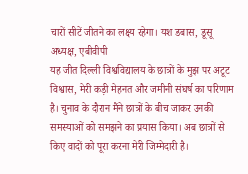चारों सीटें जीतने का लक्ष्य रहेगा। यश डबास, डूसू अध्यक्ष, एबीवीपी
यह जीत दिल्ली विश्वविद्यालय के छात्रों के मुझ पर अटूट विश्वास, मेरी कड़ी मेहनत और जमीनी संघर्ष का परिणाम है। चुनाव के दौरान मैंने छात्रों के बीच जाकर उनकी समस्याओं को समझने का प्रयास किया। अब छात्रों से किए वादों को पूरा करना मेरी जिम्मेदारी है।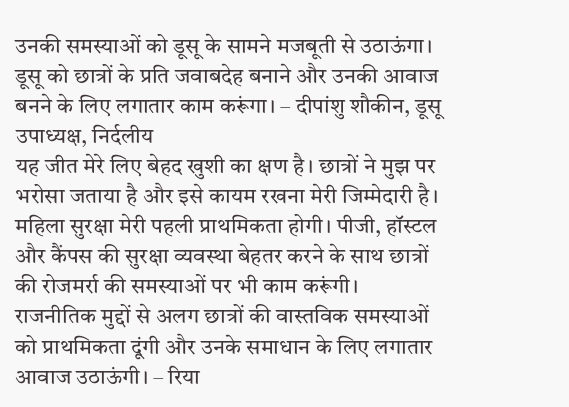उनकी समस्याओं को डूसू के सामने मजबूती से उठाऊंगा। डूसू को छात्रों के प्रति जवाबदेह बनाने और उनकी आवाज बनने के लिए लगातार काम करूंगा। – दीपांशु शौकीन, डूसू उपाध्यक्ष, निर्दलीय
यह जीत मेरे लिए बेहद खुशी का क्षण है। छात्रों ने मुझ पर भरोसा जताया है और इसे कायम रखना मेरी जिम्मेदारी है। महिला सुरक्षा मेरी पहली प्राथमिकता होगी। पीजी, हॉस्टल और कैंपस की सुरक्षा व्यवस्था बेहतर करने के साथ छात्रों की रोजमर्रा की समस्याओं पर भी काम करूंगी। राजनीतिक मुद्दों से अलग छात्रों की वास्तविक समस्याओं को प्राथमिकता दूंगी और उनके समाधान के लिए लगातार आवाज उठाऊंगी। – रिया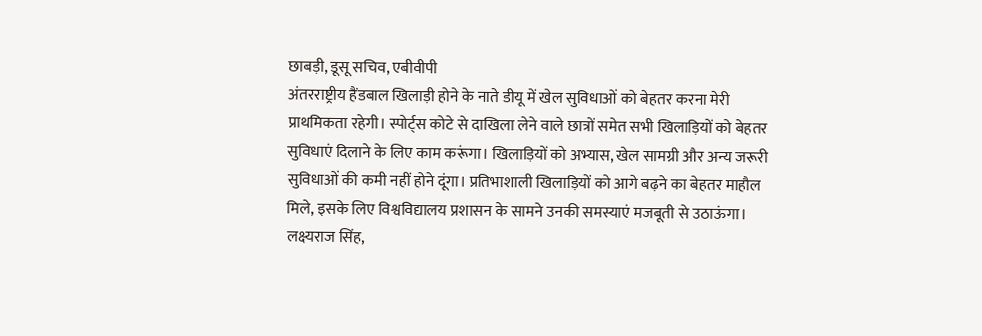छाबड़ी, डूसू सचिव, एबीवीपी
अंतरराष्ट्रीय हैंडबाल खिलाड़ी होने के नाते डीयू में खेल सुविधाओं को बेहतर करना मेरी प्राथमिकता रहेगी। स्पोर्ट्स कोटे से दाखिला लेने वाले छात्रों समेत सभी खिलाड़ियों को बेहतर सुविधाएं दिलाने के लिए काम करूंगा। खिलाड़ियों को अभ्यास, खेल सामग्री और अन्य जरूरी सुविधाओं की कमी नहीं होने दूंगा। प्रतिभाशाली खिलाड़ियों को आगे बढ़ने का बेहतर माहौल मिले, इसके लिए विश्वविद्यालय प्रशासन के सामने उनकी समस्याएं मजबूती से उठाऊंगा। लक्ष्यराज सिंह,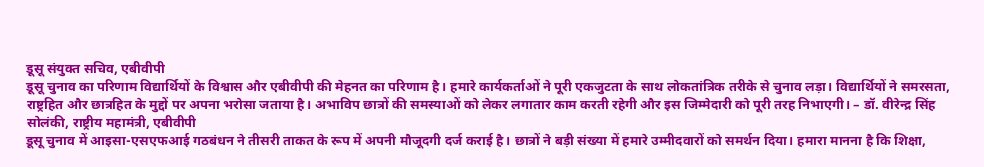डूसू संयुक्त सचिव, एबीवीपी
डूसू चुनाव का परिणाम विद्यार्थियों के विश्वास और एबीवीपी की मेहनत का परिणाम है। हमारे कार्यकर्ताओं ने पूरी एकजुटता के साथ लोकतांत्रिक तरीके से चुनाव लड़ा। विद्यार्थियों ने समरसता, राष्ट्रहित और छात्रहित के मुद्दों पर अपना भरोसा जताया है। अभाविप छात्रों की समस्याओं को लेकर लगातार काम करती रहेगी और इस जिम्मेदारी को पूरी तरह निभाएगी। – डॉ. वीरेन्द्र सिंह सोलंकी, राष्ट्रीय महामंत्री, एबीवीपी
डूसू चुनाव में आइसा-एसएफआई गठबंधन ने तीसरी ताकत के रूप में अपनी मौजूदगी दर्ज कराई है। छात्रों ने बड़ी संख्या में हमारे उम्मीदवारों को समर्थन दिया। हमारा मानना है कि शिक्षा,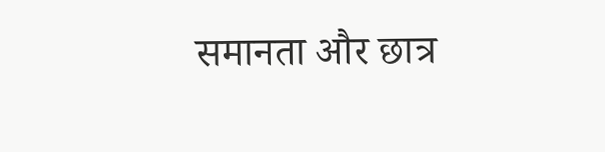समानता और छात्र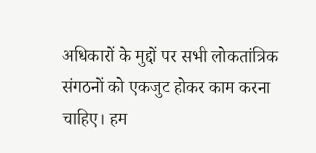अधिकारों के मुद्दों पर सभी लोकतांत्रिक संगठनों को एकजुट होकर काम करना चाहिए। हम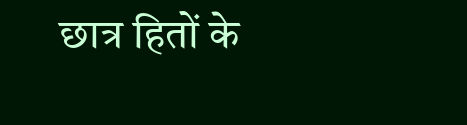छात्र हितों के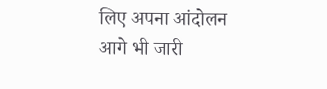लिए अपना आंदोलन आगे भी जारी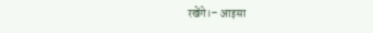रखेंगे।– आइसा